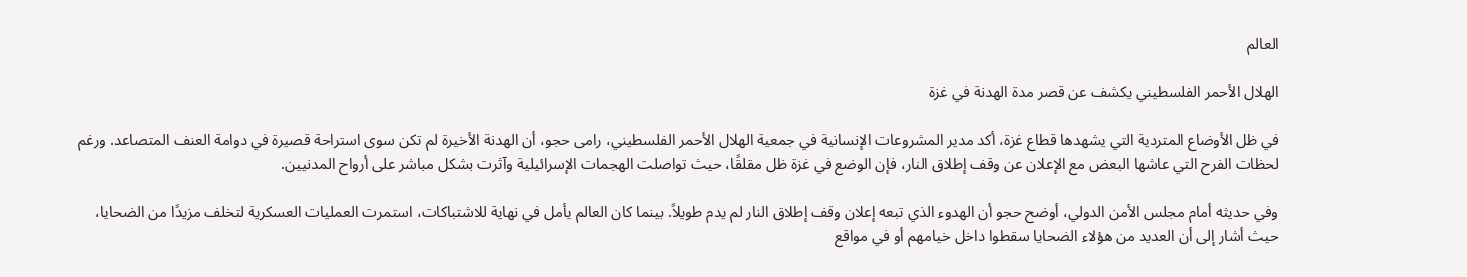العالم

الهلال الأحمر الفلسطيني يكشف عن قصر مدة الهدنة في غزة

في ظل الأوضاع المتردية التي يشهدها قطاع غزة، أكد مدير المشروعات الإنسانية في جمعية الهلال الأحمر الفلسطيني، رامى حجو، أن الهدنة الأخيرة لم تكن سوى استراحة قصيرة في دوامة العنف المتصاعد. ورغم لحظات الفرح التي عاشها البعض مع الإعلان عن وقف إطلاق النار، فإن الوضع في غزة ظل مقلقًا، حيث تواصلت الهجمات الإسرائيلية وآثرت بشكل مباشر على أرواح المدنيين.

وفي حديثه أمام مجلس الأمن الدولي، أوضح حجو أن الهدوء الذي تبعه إعلان وقف إطلاق النار لم يدم طويلاً. بينما كان العالم يأمل في نهاية للاشتباكات، استمرت العمليات العسكرية لتخلف مزيدًا من الضحايا، حيث أشار إلى أن العديد من هؤلاء الضحايا سقطوا داخل خيامهم أو في مواقع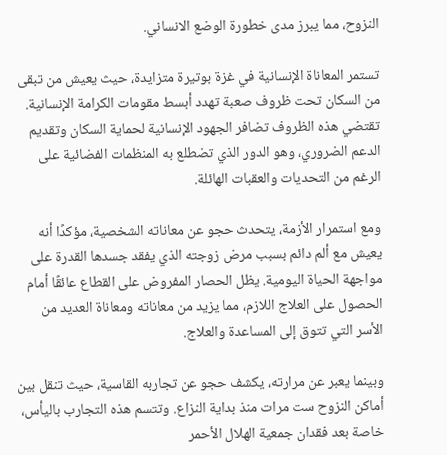النزوح، مما يبرز مدى خطورة الوضع الانساني.

تستمر المعاناة الإنسانية في غزة بوتيرة متزايدة، حيث يعيش من تبقى من السكان تحت ظروف صعبة تهدد أبسط مقومات الكرامة الإنسانية. تقتضي هذه الظروف تضافر الجهود الإنسانية لحماية السكان وتقديم الدعم الضروري، وهو الدور الذي تضطلع به المنظمات الفضائية على الرغم من التحديات والعقبات الهائلة.

ومع استمرار الأزمة، يتحدث حجو عن معاناته الشخصية، مؤكدًا أنه يعيش مع ألم دائم بسبب مرض زوجته الذي يفقد جسدها القدرة على مواجهة الحياة اليومية. يظل الحصار المفروض على القطاع عائقًا أمام الحصول على العلاج اللازم، مما يزيد من معاناته ومعاناة العديد من الأسر التي تتوق إلى المساعدة والعلاج.

وبينما يعبر عن مرارته، يكشف حجو عن تجاربه القاسية، حيث تنقل بين أماكن النزوح ست مرات منذ بداية النزاع. وتتسم هذه التجارب باليأس، خاصة بعد فقدان جمعية الهلال الأحمر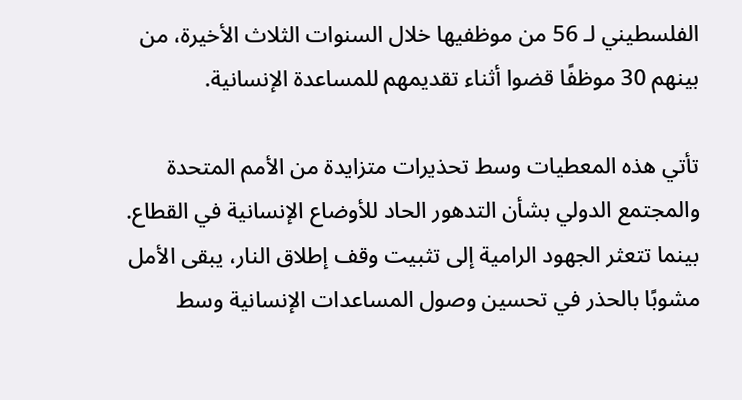الفلسطيني لـ 56 من موظفيها خلال السنوات الثلاث الأخيرة، من بينهم 30 موظفًا قضوا أثناء تقديمهم للمساعدة الإنسانية.

تأتي هذه المعطيات وسط تحذيرات متزايدة من الأمم المتحدة والمجتمع الدولي بشأن التدهور الحاد للأوضاع الإنسانية في القطاع. بينما تتعثر الجهود الرامية إلى تثبيت وقف إطلاق النار، يبقى الأمل مشوبًا بالحذر في تحسين وصول المساعدات الإنسانية وسط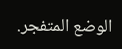الوضع المتفجر.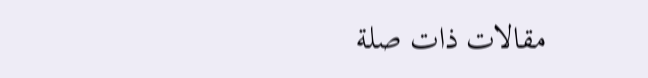مقالات ذات صلة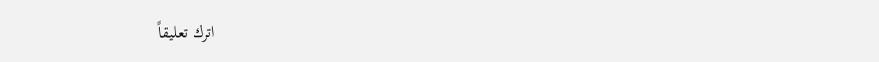اترك تعليقاً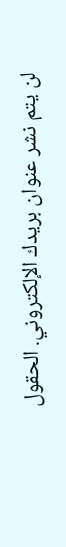لن يتم نشر عنوان بريدك الإلكتروني. الحقول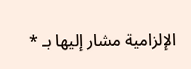الإلزامية مشار إليها بـ *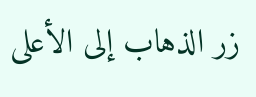زر الذهاب إلى الأعلى